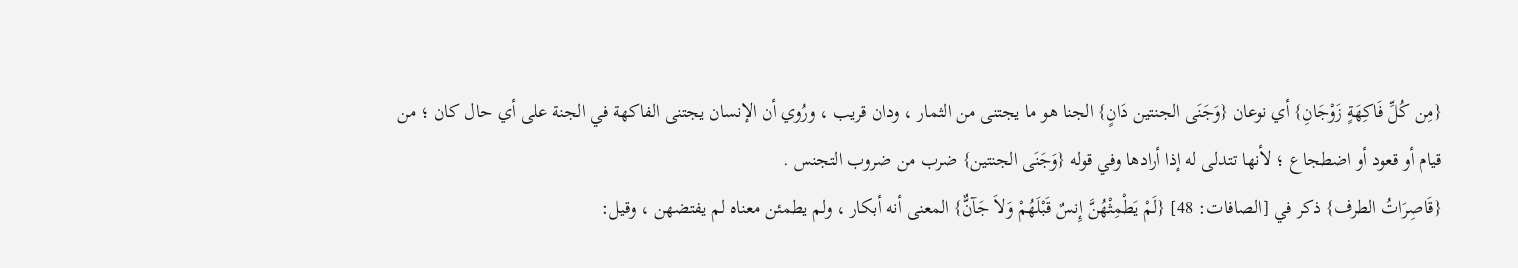{مِن كُلِّ فَاكِهَةٍ زَوْجَانِ} أي نوعان {وَجَنَى الجنتين دَانٍ} الجنا هو ما يجتنى من الثمار ، ودان قريب ، ورُوي أن الإنسان يجتنى الفاكهة في الجنة على أي حال كان ؛ من قيام أو قعود أو اضطجاع ؛ لأنها تتدلى له إذا أرادها وفي قوله {وَجَنَى الجنتين} ضرب من ضروب التجنس .
{قَاصِرَاتُ الطرف} ذكر في [الصافات: 48] {لَمْ يَطْمِثْهُنَّ إِنسٌ قَبْلَهُمْ وَلاَ جَآنٌّ} المعنى أنه أبكار ، ولم يطمئن معناه لم يفتضهن ، وقيل: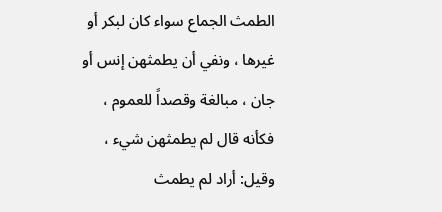الطمث الجماع سواء كان لبكر أو غيرها ، ونفي أن يطمثهن إنس أو جان ، مبالغة وقصداً للعموم ، فكأنه قال لم يطمثهن شيء ، وقيل: أراد لم يطمث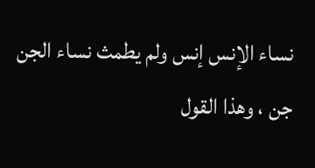نساء الإنس إنس ولم يطمث نساء الجن جن ، وهذا القول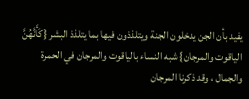يفيد بأن الجن يدخلون الجنة ويتلذذون فيها بما يتلذذ البشر {كَأَنَّهُنَّ الياقوت والمرجان} شبه النساء بالياقوت والمرجان في الحمرة والجمال ، وقد ذكرنا المرجان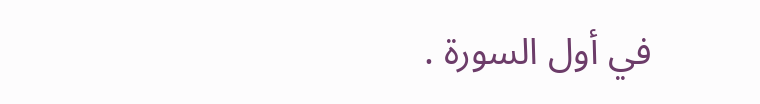في أول السورة .